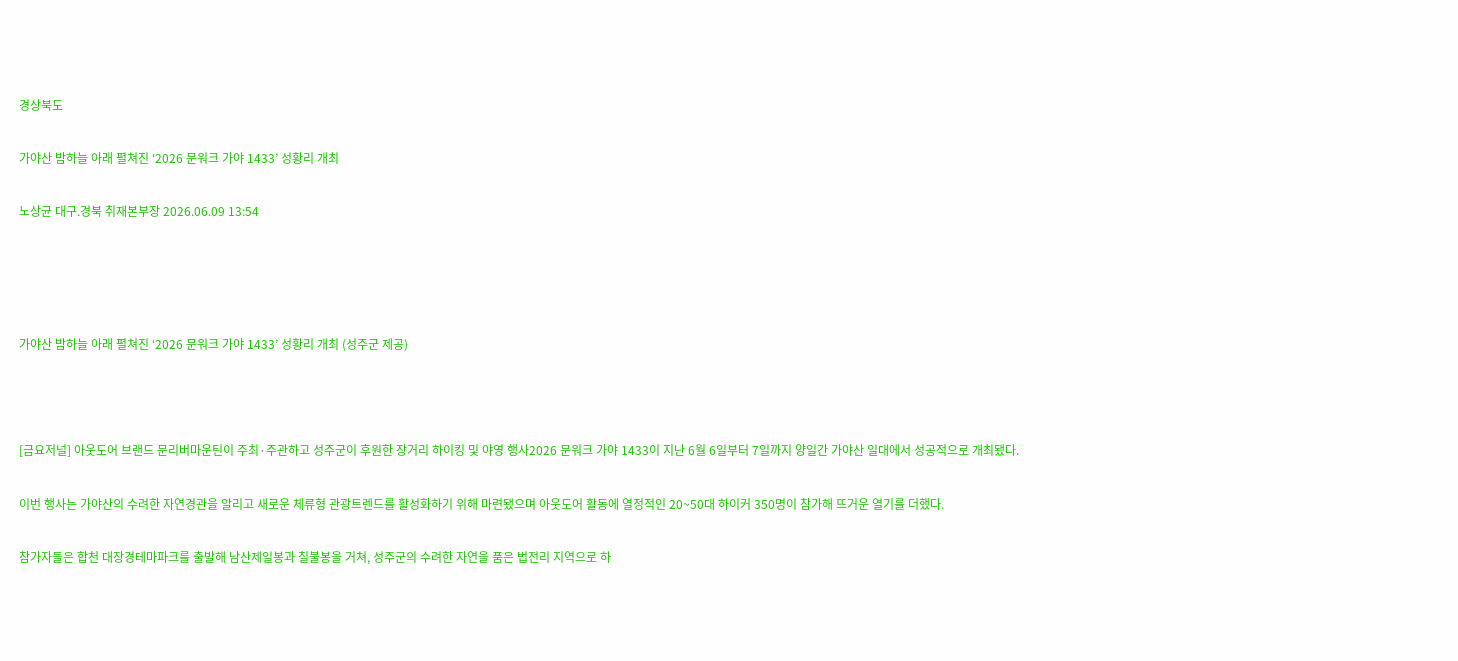경상북도

가야산 밤하늘 아래 펼쳐진 ‘2026 문워크 가야 1433’ 성황리 개최

노상균 대구.경북 취재본부장 2026.06.09 13:54




가야산 밤하늘 아래 펼쳐진 ‘2026 문워크 가야 1433’ 성황리 개최 (성주군 제공)



[금요저널] 아웃도어 브랜드 문리버마운틴이 주최·주관하고 성주군이 후원한 장거리 하이킹 및 야영 행사2026 문워크 가야 1433이 지난 6월 6일부터 7일까지 양일간 가야산 일대에서 성공적으로 개최됐다.

이번 행사는 가야산의 수려한 자연경관을 알리고 새로운 체류형 관광트렌드를 활성화하기 위해 마련됐으며 아웃도어 활동에 열정적인 20~50대 하이커 350명이 참가해 뜨거운 열기를 더했다.

참가자들은 합천 대장경테마파크를 출발해 남산제일봉과 칠불봉을 거쳐, 성주군의 수려한 자연을 품은 법전리 지역으로 하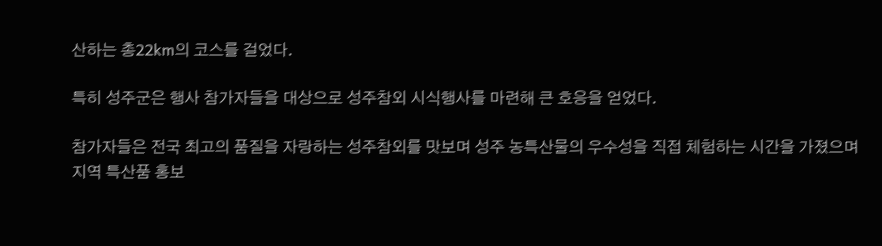산하는 총22km의 코스를 걸었다.

특히 성주군은 행사 참가자들을 대상으로 성주참외 시식행사를 마련해 큰 호응을 얻었다.

참가자들은 전국 최고의 품질을 자랑하는 성주참외를 맛보며 성주 농특산물의 우수성을 직접 체험하는 시간을 가졌으며 지역 특산품 홍보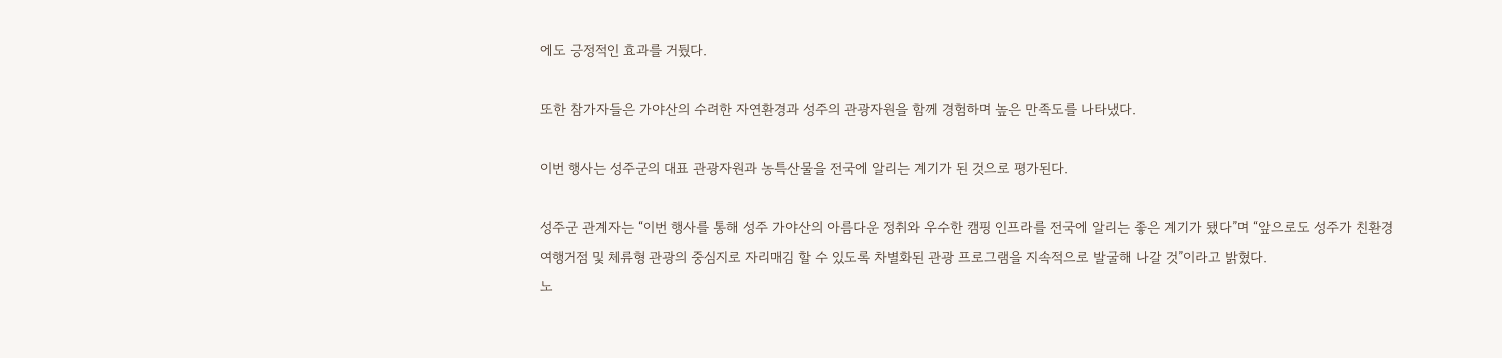에도 긍정적인 효과를 거뒀다.

또한 참가자들은 가야산의 수려한 자연환경과 성주의 관광자원을 함께 경험하며 높은 만족도를 나타냈다.

이번 행사는 성주군의 대표 관광자원과 농특산물을 전국에 알리는 계기가 된 것으로 평가된다.

성주군 관계자는 “이번 행사를 통해 성주 가야산의 아름다운 정취와 우수한 캠핑 인프라를 전국에 알리는 좋은 계기가 됐다”며 “앞으로도 성주가 친환경 여행거점 및 체류형 관광의 중심지로 자리매김 할 수 있도록 차별화된 관광 프로그램을 지속적으로 발굴해 나갈 것”이라고 밝혔다.
노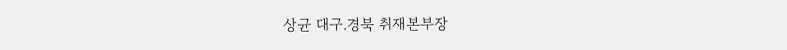상균 대구.경북 취재본부장